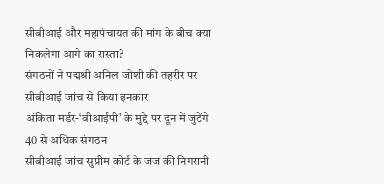सीबीआई और महापंचायत की मांग के बीच क्या निकलेगा आगे का रास्ता?
संगठनों ने पद्मश्री अनिल जोशी की तहरीर पर सीबीआई जांच से किया इनकार
अंकिता मर्डर-‘वीआईपी’ के मुद्दे पर दून में जुटेंगे 40 से अधिक संगठन
सीबीआई जांच सुप्रीम कोर्ट के जज की निगरानी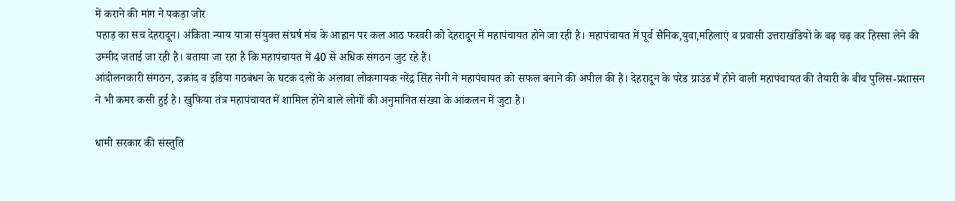में कराने की मांग ने पकड़ा जोर
पहाड़ का सच देहरादून। अंकिता न्याय यात्रा संयुक्त संघर्ष मंच के आह्वान पर कल आठ फरवरी को देहरादून में महापंचायत होने जा रही है। महापंचायत में पूर्व सैनिक,युवा,महिलाएं व प्रवासी उत्तराखंडियों के बढ़ चढ़ कर हिस्सा लेने की उम्मीद जताई जा रही है। बताया जा रहा है कि महापंचायत में 40 से अधिक संगठन जुट रहे हैं।
आंदोलनकारी संगठन, उक्रांद व इंडिया गठबंधन के घटक दलों के अलावा लोकगायक नरेंद्र सिंह नेगी ने महापंचायत को सफल बनाने की अपील की है। देहरादून के परेड ग्राउंड मैं होने वाली महापंचायत की तैयारी के बीच पुलिस-प्रशासन ने भी कमर कसी हुई है। खुफिया तंत्र महापंचायत में शामिल होने वाले लोगों की अनुमानित संख्या के आंकलन में जुटा है।

धामी सरकार की संस्तुति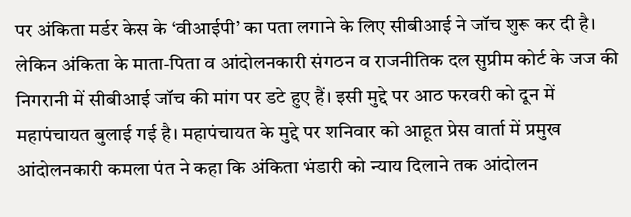पर अंकिता मर्डर केस के ‘वीआईपी’ का पता लगाने के लिए सीबीआई ने जॉच शुरू कर दी है। लेकिन अंकिता के माता-पिता व आंदोलनकारी संगठन व राजनीतिक दल सुप्रीम कोर्ट के जज की निगरानी में सीबीआई जॉच की मांग पर डटे हुए हैं। इसी मुद्दे पर आठ फरवरी को दून में महापंचायत बुलाई गई है। महापंचायत के मुद्दे पर शनिवार को आहूत प्रेस वार्ता में प्रमुख आंदोलनकारी कमला पंत ने कहा कि अंकिता भंडारी को न्याय दिलाने तक आंदोलन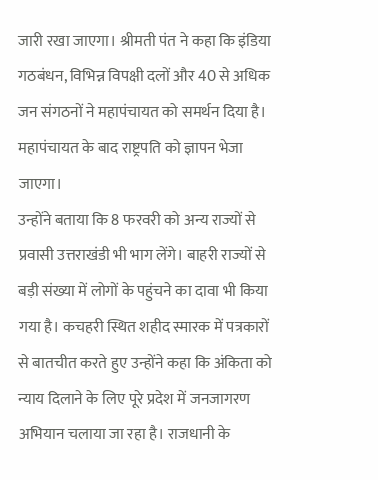जारी रखा जाएगा। श्रीमती पंत ने कहा कि इंडिया गठबंधन, विभिन्न विपक्षी दलों और 40 से अधिक जन संगठनों ने महापंचायत को समर्थन दिया है। महापंचायत के बाद राष्ट्रपति को ज्ञापन भेजा जाएगा।
उन्होंने बताया कि 8 फरवरी को अन्य राज्यों से प्रवासी उत्तराखंडी भी भाग लेंगे। बाहरी राज्यों से बड़ी संख्या में लोगों के पहुंचने का दावा भी किया गया है। कचहरी स्थित शहीद स्मारक में पत्रकारों से बातचीत करते हुए उन्होंने कहा कि अंकिता को न्याय दिलाने के लिए पूरे प्रदेश में जनजागरण अभियान चलाया जा रहा है। राजधानी के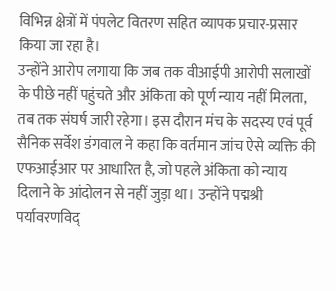विभिन्न क्षेत्रों में पंपलेट वितरण सहित व्यापक प्रचार-प्रसार किया जा रहा है।
उन्होंने आरोप लगाया कि जब तक वीआईपी आरोपी सलाखों के पीछे नहीं पहुंचते और अंकिता को पूर्ण न्याय नहीं मिलता, तब तक संघर्ष जारी रहेगा। इस दौरान मंच के सदस्य एवं पूर्व सैनिक सर्वेश डंगवाल ने कहा कि वर्तमान जांच ऐसे व्यक्ति की एफआईआर पर आधारित है, जो पहले अंकिता को न्याय दिलाने के आंदोलन से नहीं जुड़ा था। उन्होंने पद्मश्री पर्यावरणविद्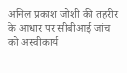अनिल प्रकाश जोशी की तहरीर के आधार पर सीबीआई जांच को अस्वीकार्य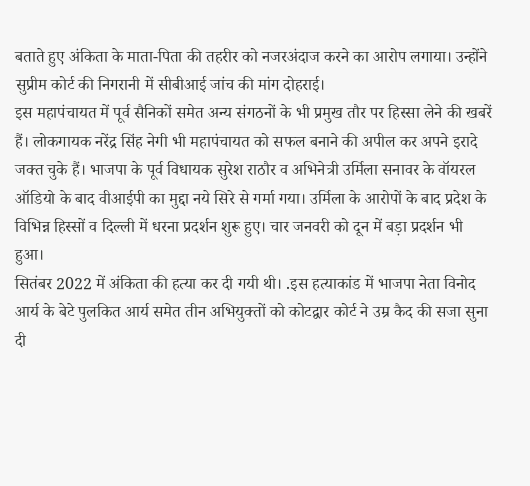बताते हुए अंकिता के माता-पिता की तहरीर को नजरअंदाज करने का आरोप लगाया। उन्होंने सुप्रीम कोर्ट की निगरानी में सीबीआई जांच की मांग दोहराई।
इस महापंचायत में पूर्व सैनिकों समेत अन्य संगठनों के भी प्रमुख तौर पर हिस्सा लेने की खबरें हैं। लोकगायक नरेंद्र सिंह नेगी भी महापंचायत को सफल बनाने की अपील कर अपने इरादे जक्त चुके हैं। भाजपा के पूर्व विधायक सुरेश राठौर व अभिनेत्री उर्मिला सनावर के वॉयरल ऑडियो के बाद वीआईपी का मुद्दा नये सिरे से गर्मा गया। उर्मिला के आरोपों के बाद प्रदेश के विभिन्न हिस्सों व दिल्ली में धरना प्रदर्शन शुरू हुए। चार जनवरी को दून में बड़ा प्रदर्शन भी हुआ।
सितंबर 2022 में अंकिता की हत्या कर दी गयी थी। .इस हत्याकांड में भाजपा नेता विनोद आर्य के बेटे पुलकित आर्य समेत तीन अभियुक्तों को कोटद्वार कोर्ट ने उम्र कैद की सजा सुना दी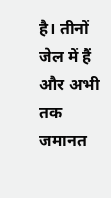है। तीनों जेल में हैं और अभी तक जमानत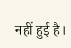नहीं हुई है।